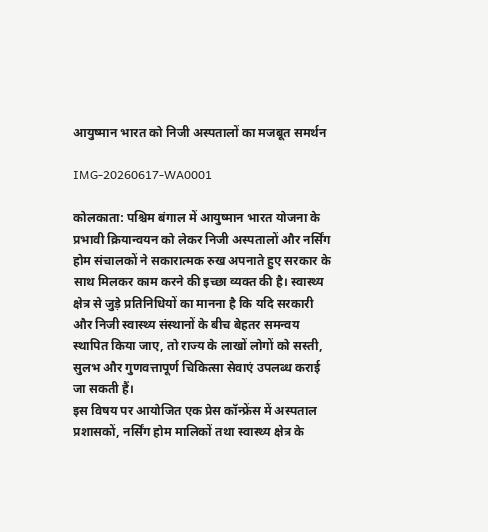आयुष्मान भारत को निजी अस्पतालों का मजबूत समर्थन

IMG-20260617-WA0001

कोलकाता: पश्चिम बंगाल में आयुष्मान भारत योजना के प्रभावी क्रियान्वयन को लेकर निजी अस्पतालों और नर्सिंग होम संचालकों ने सकारात्मक रुख अपनाते हुए सरकार के साथ मिलकर काम करने की इच्छा व्यक्त की है। स्वास्थ्य क्षेत्र से जुड़े प्रतिनिधियों का मानना है कि यदि सरकारी और निजी स्वास्थ्य संस्थानों के बीच बेहतर समन्वय स्थापित किया जाए, तो राज्य के लाखों लोगों को सस्ती, सुलभ और गुणवत्तापूर्ण चिकित्सा सेवाएं उपलब्ध कराई जा सकती हैं।
इस विषय पर आयोजित एक प्रेस कॉन्फ्रेंस में अस्पताल प्रशासकों, नर्सिंग होम मालिकों तथा स्वास्थ्य क्षेत्र के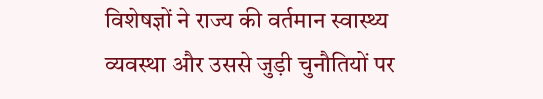विशेषज्ञों ने राज्य की वर्तमान स्वास्थ्य व्यवस्था और उससे जुड़ी चुनौतियों पर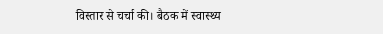विस्तार से चर्चा की। बैठक में स्वास्थ्य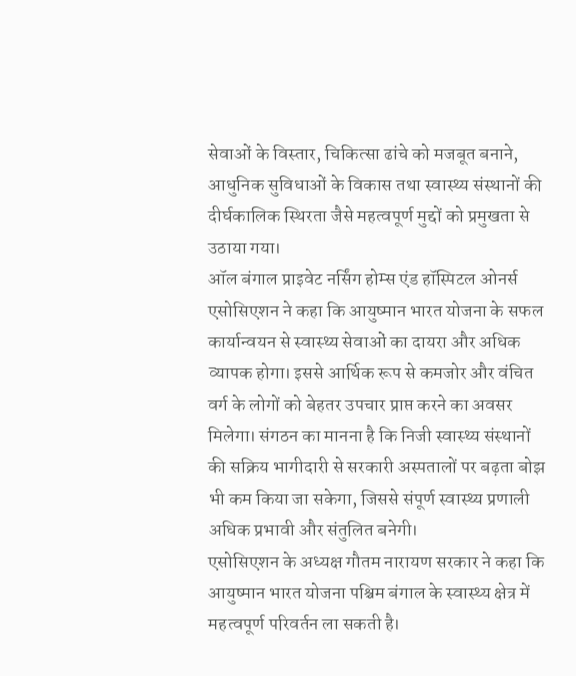सेवाओं के विस्तार, चिकित्सा ढांचे को मजबूत बनाने, आधुनिक सुविधाओं के विकास तथा स्वास्थ्य संस्थानों की दीर्घकालिक स्थिरता जैसे महत्वपूर्ण मुद्दों को प्रमुखता से उठाया गया।
ऑल बंगाल प्राइवेट नर्सिंग होम्स एंड हॉस्पिटल ओनर्स एसोसिएशन ने कहा कि आयुष्मान भारत योजना के सफल कार्यान्वयन से स्वास्थ्य सेवाओं का दायरा और अधिक व्यापक होगा। इससे आर्थिक रूप से कमजोर और वंचित वर्ग के लोगों को बेहतर उपचार प्राप्त करने का अवसर मिलेगा। संगठन का मानना है कि निजी स्वास्थ्य संस्थानों की सक्रिय भागीदारी से सरकारी अस्पतालों पर बढ़ता बोझ भी कम किया जा सकेगा, जिससे संपूर्ण स्वास्थ्य प्रणाली अधिक प्रभावी और संतुलित बनेगी।
एसोसिएशन के अध्यक्ष गौतम नारायण सरकार ने कहा कि आयुष्मान भारत योजना पश्चिम बंगाल के स्वास्थ्य क्षेत्र में महत्वपूर्ण परिवर्तन ला सकती है।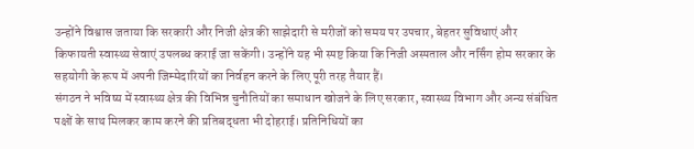उन्होंने विश्वास जताया कि सरकारी और निजी क्षेत्र की साझेदारी से मरीजों को समय पर उपचार, बेहतर सुविधाएं और किफायती स्वास्थ्य सेवाएं उपलब्ध कराई जा सकेंगी। उन्होंने यह भी स्पष्ट किया कि निजी अस्पताल और नर्सिंग होम सरकार के सहयोगी के रूप में अपनी जिम्मेदारियों का निर्वहन करने के लिए पूरी तरह तैयार हैं।
संगठन ने भविष्य में स्वास्थ्य क्षेत्र की विभिन्न चुनौतियों का समाधान खोजने के लिए सरकार, स्वास्थ्य विभाग और अन्य संबंधित पक्षों के साथ मिलकर काम करने की प्रतिबद्धता भी दोहराई। प्रतिनिधियों का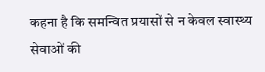कहना है कि समन्वित प्रयासों से न केवल स्वास्थ्य सेवाओं की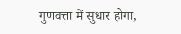गुणवत्ता में सुधार होगा,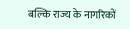बल्कि राज्य के नागरिकों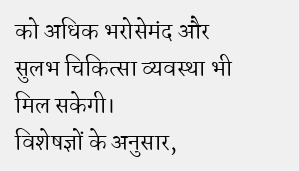को अधिक भरोसेमंद और सुलभ चिकित्सा व्यवस्था भी मिल सकेगी।
विशेषज्ञों के अनुसार,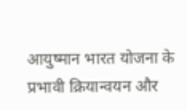आयुष्मान भारत योजना के प्रभावी क्रियान्वयन और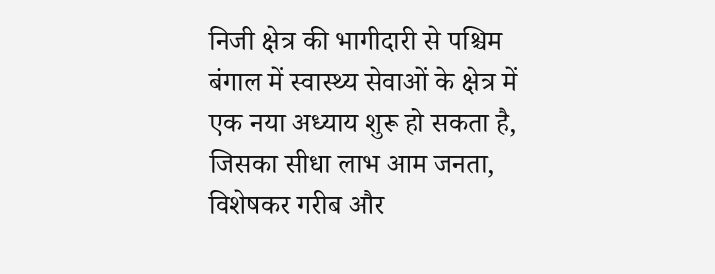निजी क्षेत्र की भागीदारी से पश्चिम बंगाल में स्वास्थ्य सेवाओं के क्षेत्र में एक नया अध्याय शुरू हो सकता है, जिसका सीधा लाभ आम जनता, विशेषकर गरीब और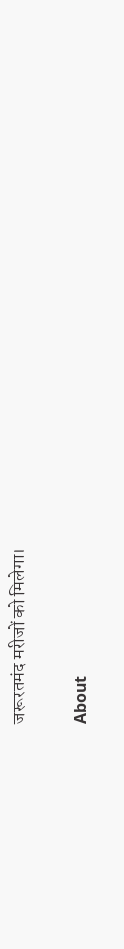जरूरतमंद मरीजों को मिलेगा।

About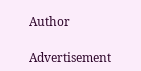Author

Advertisement